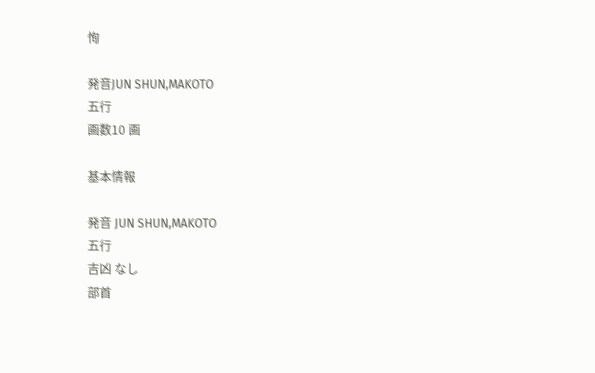恂

発音JUN SHUN,MAKOTO
五行
画数10 画

基本情報

発音 JUN SHUN,MAKOTO
五行
吉凶 なし
部首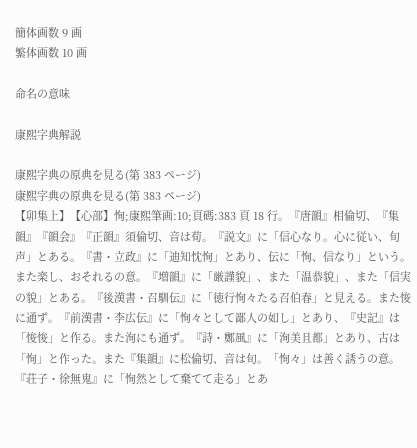簡体画数 9 画
繁体画数 10 画

命名の意味

康熙字典解説

康熙字典の原典を見る(第 383 ページ)
康熙字典の原典を見る(第 383 ページ)
【卯集上】【心部】恂;康熙筆画:10;頁碼:383 頁 18 行。『唐韻』相倫切、『集韻』『韻会』『正韻』須倫切、音は荀。『説文』に「信心なり。心に従い、旬声」とある。『書・立政』に「迪知忱恂」とあり、伝に「恂、信なり」という。また楽し、おそれるの意。『増韻』に「厳謹貌」、また「温恭貌」、また「信実の貌」とある。『後漢書・召馴伝』に「徳行恂々たる召伯春」と見える。また悛に通ず。『前漢書・李広伝』に「恂々として鄙人の如し」とあり、『史記』は「悛悛」と作る。また洵にも通ず。『詩・鄭風』に「洵美且都」とあり、古は「恂」と作った。また『集韻』に松倫切、音は旬。「恂々」は善く誘うの意。『荘子・徐無鬼』に「恂然として棄てて走る」とあ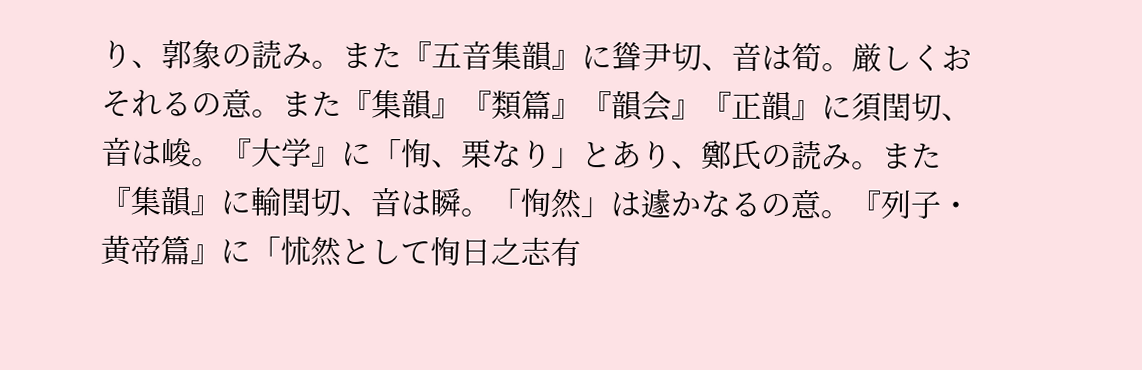り、郭象の読み。また『五音集韻』に聳尹切、音は筍。厳しくおそれるの意。また『集韻』『類篇』『韻会』『正韻』に須閏切、音は峻。『大学』に「恂、栗なり」とあり、鄭氏の読み。また『集韻』に輸閏切、音は瞬。「恂然」は遽かなるの意。『列子・黄帝篇』に「怵然として恂日之志有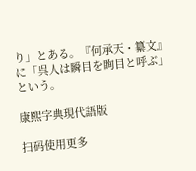り」とある。『何承天・纂文』に「呉人は瞬目を眴目と呼ぶ」という。

康熙字典現代語版

扫码使用更多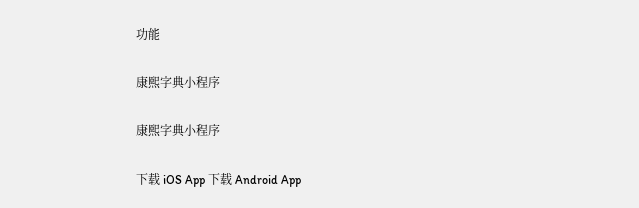功能

康熙字典小程序

康熙字典小程序

下载 iOS App 下载 Android App